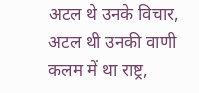अटल थे उनके विचार,
अटल थी उनकी वाणी
कलम में था राष्ट्र,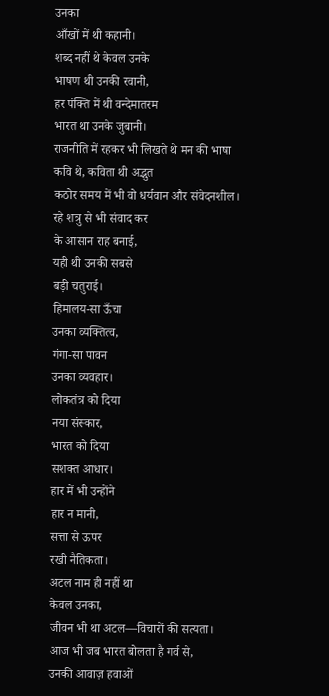उनका
आँखों में थी कहानी।
शब्द नहीं थे केवल उनके
भाषण थी उनकी रवानी,
हर पंक्ति में थी वन्देमातरम
भारत था उनके जुबानी।
राजनीति में रहकर भी लिखते थे मन की भाषा
कवि थे, कविता थी अद्भुत
कठोर समय में भी वो धर्यवान और संवेदनशील।
रहे शत्रु से भी संवाद कर
के आसान राह बनाई,
यही थी उनकी सबसे
बड़ी चतुराई।
हिमालय-सा ऊँचा
उनका व्यक्तित्व,
गंगा-सा पावन
उनका व्यवहार।
लोकतंत्र को दिया
नया संस्कार,
भारत को दिया
सशक्त आधार।
हार में भी उन्होंने
हार न मानी,
सत्ता से ऊपर
रखी नैतिकता।
अटल नाम ही नहीं था
केवल उनका,
जीवन भी था अटल—विचारों की सत्यता।
आज भी जब भारत बोलता है गर्व से,
उनकी आवाज़ हवाओं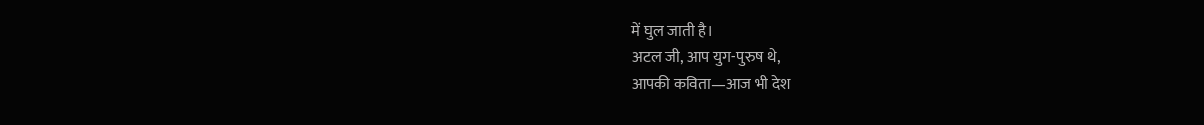में घुल जाती है।
अटल जी, आप युग-पुरुष थे,
आपकी कविता—आज भी देश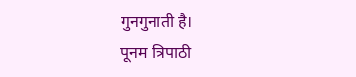गुनगुनाती है।
पूनम त्रिपाठी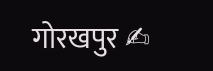गोरखपुर ✍